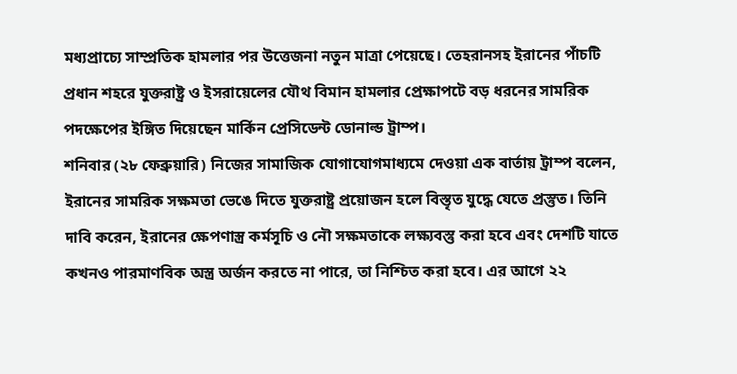মধ্যপ্রাচ্যে সাম্প্রতিক হামলার পর উত্তেজনা নতুন মাত্রা পেয়েছে। তেহরানসহ ইরানের পাঁচটি প্রধান শহরে যুক্তরাষ্ট্র ও ইসরায়েলের যৌথ বিমান হামলার প্রেক্ষাপটে বড় ধরনের সামরিক পদক্ষেপের ইঙ্গিত দিয়েছেন মার্কিন প্রেসিডেন্ট ডোনাল্ড ট্রাম্প।
শনিবার (২৮ ফেব্রুয়ারি) নিজের সামাজিক যোগাযোগমাধ্যমে দেওয়া এক বার্তায় ট্রাম্প বলেন, ইরানের সামরিক সক্ষমতা ভেঙে দিতে যুক্তরাষ্ট্র প্রয়োজন হলে বিস্তৃত যুদ্ধে যেতে প্রস্তুত। তিনি দাবি করেন, ইরানের ক্ষেপণাস্ত্র কর্মসূচি ও নৌ সক্ষমতাকে লক্ষ্যবস্তু করা হবে এবং দেশটি যাতে কখনও পারমাণবিক অস্ত্র অর্জন করতে না পারে, তা নিশ্চিত করা হবে। এর আগে ২২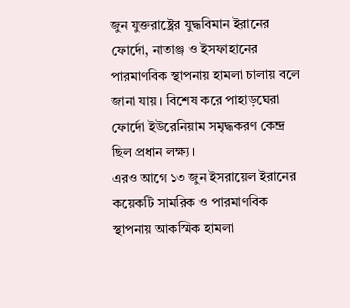জুন যুক্তরাষ্ট্রের যুদ্ধবিমান ইরানের ফোর্দো, নাতাঞ্জ ও ইসফাহানের পারমাণবিক স্থাপনায় হামলা চালায় বলে জানা যায়। বিশেষ করে পাহাড়ঘেরা ফোর্দো ইউরেনিয়াম সমৃদ্ধকরণ কেন্দ্র ছিল প্রধান লক্ষ্য।
এরও আগে ১৩ জুন ইসরায়েল ইরানের কয়েকটি সামরিক ও পারমাণবিক স্থাপনায় আকস্মিক হামলা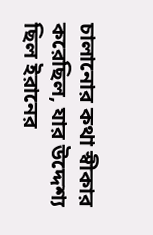চালানোর কথা স্বীকার করেছিল, যার উদ্দেশ্য ছিল ইরানের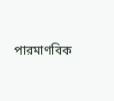পারমাণবিক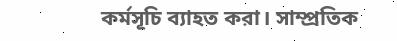কর্মসূচি ব্যাহত করা। সাম্প্রতিক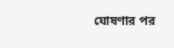ঘোষণার পর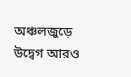অঞ্চলজুড়ে উদ্বেগ আরও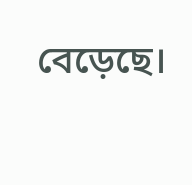বেড়েছে।